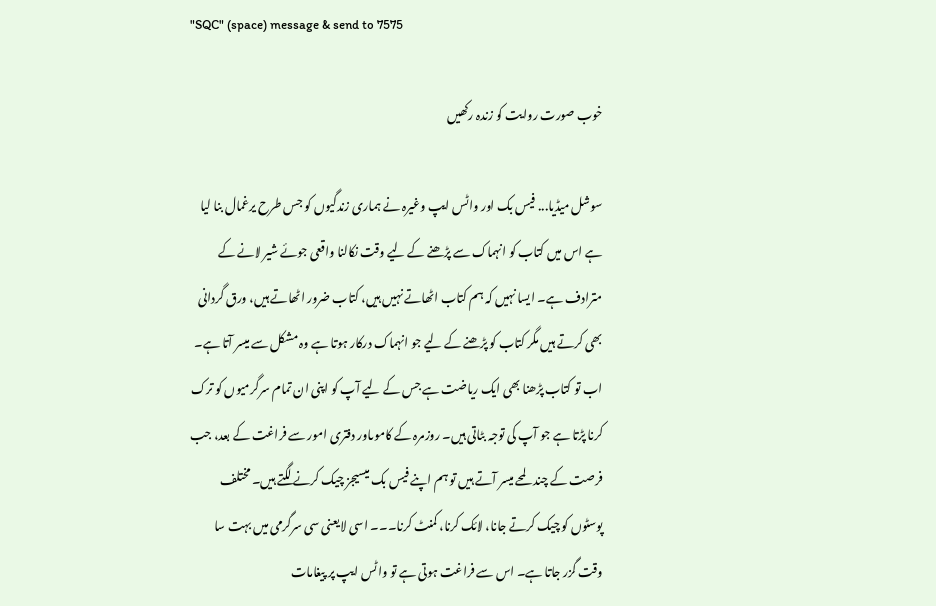"SQC" (space) message & send to 7575

خوب صورت روایت کو زندہ رکھیں

سوشل میڈیا... فیس بک اور واٹس ایپ وغیرہ نے ہماری زندگیوں کو جس طرح یرغمال بنا لیا ہے اس میں کتاب کو انہماک سے پڑھنے کے لیے وقت نکالنا واقعی جوئے شیر لانے کے مترادف ہے۔ ایسا نہیں کہ ہم کتاب اٹھاتے نہیں ہیں، کتاب ضرور اٹھاتے ہیں، ورق گردانی بھی کرتے ہیں مگر کتاب کو پڑھنے کے لیے جو انہماک درکار ہوتا ہے وہ مشکل سے میسر آتا ہے۔ اب تو کتاب پڑھنا بھی ایک ریاضت ہے جس کے لیے آپ کو اپنی ان تمام سرگرمیوں کو ترک کرنا پڑتا ہے جو آپ کی توجہ بٹاتی ہیں۔ روزمرہ کے کاموںاور دفتری امور سے فراغت کے بعد، جب فرصت کے چند لمحے میسر آتے ہیں تو ہم اپنے فیس بک میسیجز چیک کرنے لگتے ہیں۔ مختلف پوسٹوں کو چیک کرتے جانا، لائک کرنا، کمنٹ کرنا۔۔۔ اسی لایعنی سی سرگرمی میں بہت سا وقت گزر جاتا ہے۔ اس سے فراغت ہوتی ہے تو واٹس ایپ پر پیغامات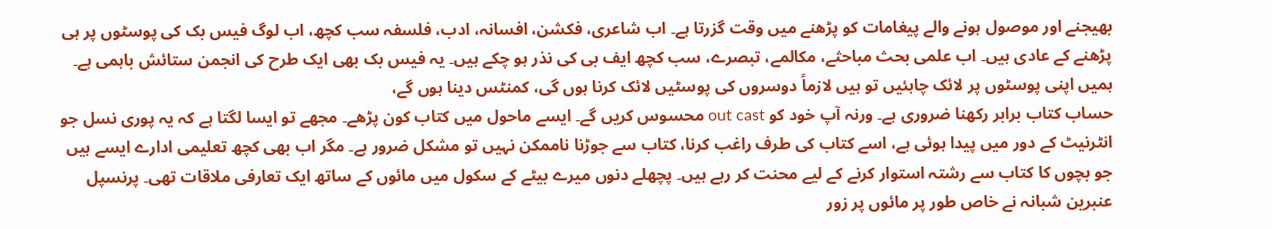بھیجنے اور موصول ہونے والے پیغامات کو پڑھنے میں وقت گزرتا ہے۔ اب شاعری، فکشن، افسانہ، ادب، فلسفہ سب کچھ، اب لوگ فیس بک کی پوسٹوں پر ہی پڑھنے کے عادی ہیں۔ اب علمی بحث مباحثے، مکالمے، تبصرے، سب کچھ ایف بی کی نذر ہو چکے ہیں۔ یہ فیس بک بھی ایک طرح کی انجمن ستائش باہمی ہے۔ ہمیں اپنی پوسٹوں پر لائک چاہئیں تو ہیں لازماً دوسروں کی پوسٹیں لائک کرنا ہوں گی، کمنٹس دینا ہوں گے،
حساب کتاب برابر رکھنا ضروری ہے۔ ورنہ آپ خود کو out cast محسوس کریں گے۔ ایسے ماحول میں کتاب کون پڑھے۔ مجھے تو ایسا لگتا ہے کہ یہ پوری نسل جو انٹرنیٹ کے دور میں پیدا ہوئی ہے، اسے کتاب کی طرف راغب کرنا، کتاب سے جوڑنا ناممکن نہیں تو مشکل ضرور ہے۔ مگر اب بھی کچھ تعلیمی ادارے ایسے ہیں جو بچوں کا کتاب سے رشتہ استوار کرنے کے لیے محنت کر رہے ہیں۔ پچھلے دنوں میرے بیٹے کے سکول میں مائوں کے ساتھ ایک تعارفی ملاقات تھی۔ پرنسپل عنبرین شبانہ نے خاص طور پر مائوں پر زور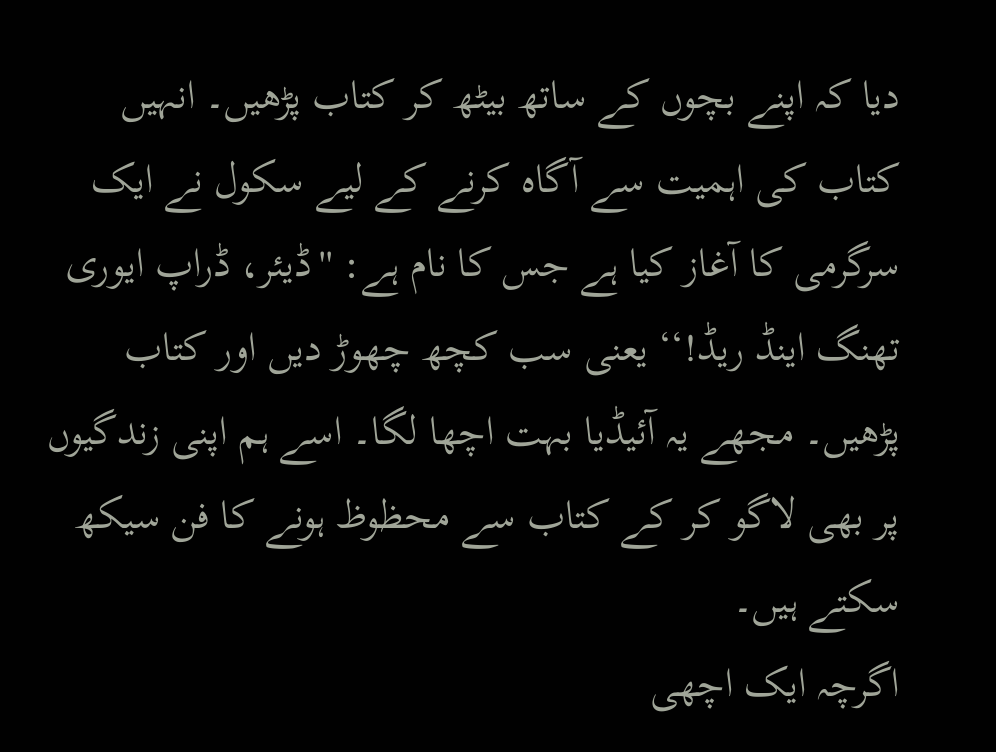دیا کہ اپنے بچوں کے ساتھ بیٹھ کر کتاب پڑھیں۔ انہیں کتاب کی اہمیت سے آگاہ کرنے کے لیے سکول نے ایک سرگرمی کا آغاز کیا ہے جس کا نام ہے: ''ڈیئر، ڈراپ ایوری تھنگ اینڈ ریڈ!‘‘ یعنی سب کچھ چھوڑ دیں اور کتاب پڑھیں۔ مجھے یہ آئیڈیا بہت اچھا لگا۔ اسے ہم اپنی زندگیوں پر بھی لاگو کر کے کتاب سے محظوظ ہونے کا فن سیکھ سکتے ہیں۔
اگرچہ ایک اچھی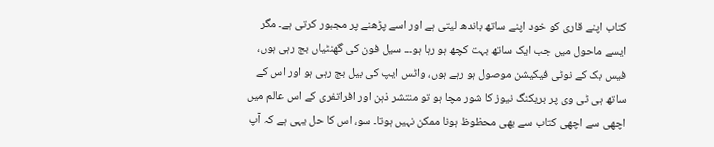کتاب اپنے قاری کو خود اپنے ساتھ باندھ لیتی ہے اور اسے پڑھنے پر مجبور کرتی ہے۔ مگر ایسے ماحول میں جب ایک ساتھ بہت کچھ ہو رہا ہو۔۔۔ سیل فون کی گھنٹیاں بج رہی ہوں، فیس بک کے نوٹی فیکیشن موصول ہو رہے ہوں، واٹس ایپ کی بیل بج رہی ہو اور اس کے ساتھ ہی ٹی وی پر بریکنگ نیوز کا شور مچا ہو تو منتشر ذہن اور افراتفری کے اس عالم میں اچھی سے اچھی کتاب سے بھی محظوظ ہونا ممکن نہیں ہوتا۔ سو، اس کا حل یہی ہے کہ آپ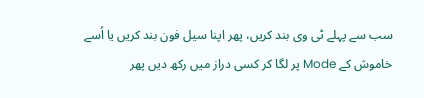سب سے پہلے ٹی وی بند کریں، پھر اپنا سیل فون بند کریں یا اُسے خاموش کے Mode پر لگا کر کسی دراز میں رکھ دیں پھر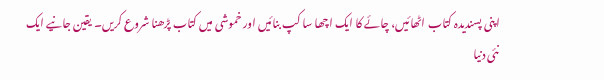اپنی پسندیدہ کتاب اٹھائیں، چائے کا ایک اچھا سا کپ بنائیں اور خموشی میں کتاب پڑھنا شروع کریں۔ یقین جانیے ایک نئی دنیا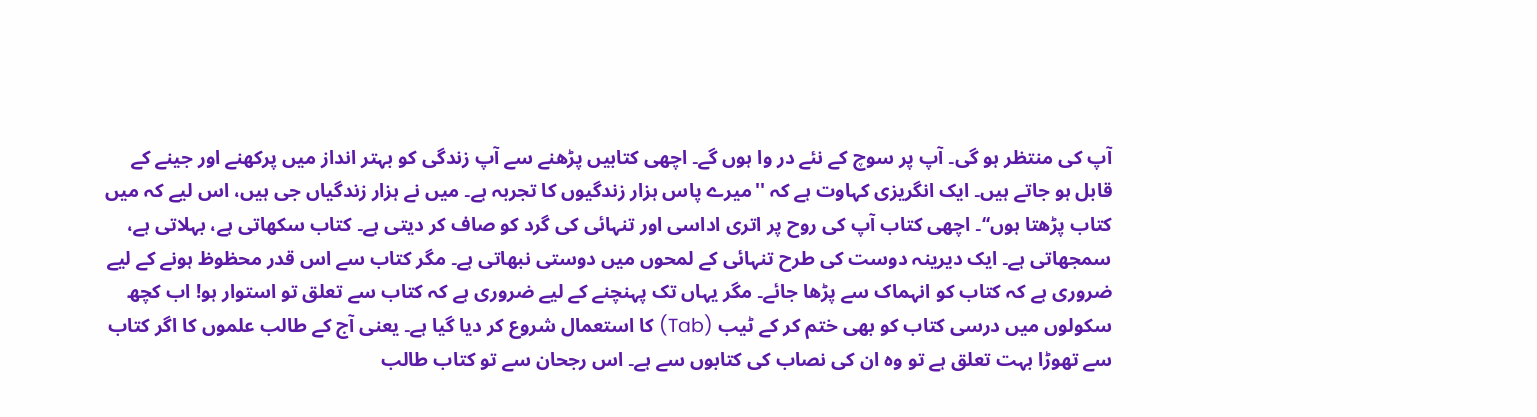آپ کی منتظر ہو گی۔ آپ پر سوچ کے نئے در وا ہوں گے۔ اچھی کتابیں پڑھنے سے آپ زندگی کو بہتر انداز میں پرکھنے اور جینے کے قابل ہو جاتے ہیں۔ ایک انگریزی کہاوت ہے کہ ''میرے پاس ہزار زندگیوں کا تجربہ ہے۔ میں نے ہزار زندگیاں جی ہیں، اس لیے کہ میں کتاب پڑھتا ہوں‘‘۔ اچھی کتاب آپ کی روح پر اتری اداسی اور تنہائی کی گرد کو صاف کر دیتی ہے۔ کتاب سکھاتی ہے، بہلاتی ہے، سمجھاتی ہے۔ ایک دیرینہ دوست کی طرح تنہائی کے لمحوں میں دوستی نبھاتی ہے۔ مگر کتاب سے اس قدر محظوظ ہونے کے لیے ضروری ہے کہ کتاب کو انہماک سے پڑھا جائے۔ مگر یہاں تک پہنچنے کے لیے ضروری ہے کہ کتاب سے تعلق تو استوار ہو! اب کچھ سکولوں میں درسی کتاب کو بھی ختم کر کے ٹیب (Tab) کا استعمال شروع کر دیا گیا ہے۔ یعنی آج کے طالب علموں کا اگر کتاب سے تھوڑا بہت تعلق ہے تو وہ ان کی نصاب کی کتابوں سے ہے۔ اس رجحان سے تو کتاب طالب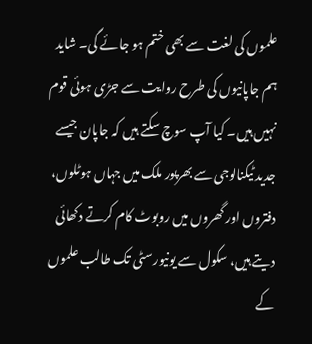علموں کی لغت سے بھی ختم ہو جائے گی۔ شاید ہم جاپانیوں کی طرح روایت سے جڑی ہوئی قوم نہیں ہیں۔ کیا آپ سوچ سکتے ہیں کہ جاپان جیسے جدید ٹیکنالوجی سے بھرپور ملک میں جہاں ہوٹلوں، دفتروں اور گھروں میں روبوٹ کام کرتے دکھائی دیتے ہیں، سکول سے یونیورسٹی تک طالب علموں کے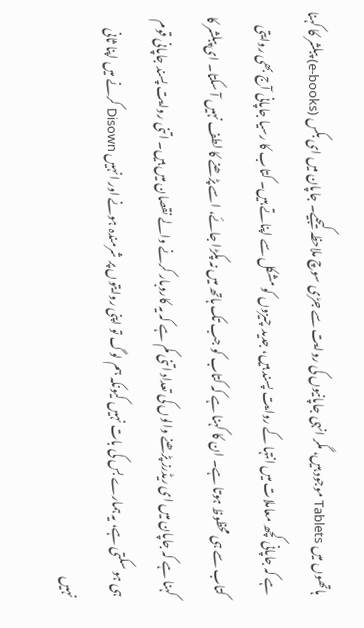ہاتھوں میں Tablets موجود ہیں، مگر انہی جاپانیوں کی روایت سے جڑی سوچ ملاحظہ کیجیے۔ جاپان میں ای بکس (e-books) پبلشر کا کہنا ہے کہ جاپانی کچھ معاملات میں انتہا کے روایت پسند ہیں، جدید چیزوں کو مشکل سے اپناتے ہیں۔ کتاب کا رسیا جاپانی آج بھی روایتی کتاب سے ہی محظوظ ہوتا ہے۔ ان کا کہنا ہے کہ کتاب کو جب تک ہاتھ میں نہ پکڑا جائے، اسے پڑھنے کا لطف نہیں آ سکتا۔ ای پبلشر کا کہنا ہے کہ جاپان میں ای ریڈرز پڑھنے والوں کی تعداد اتنی کم ہے کہ یہ کاروبار کرنے والے نقصان میں ہیں۔ اتنی روایت پسند جاپانی قوم ہی ہو سکتی ہے، یہ ہمارے بس کی بات نہیں کیونکہ ہم لوگ تو اپنی روایتوں پر شرمندہ ہونے اور انہیں Disown کرنے میں اپنا ثانی نہیں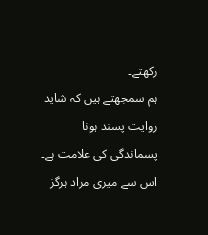رکھتے۔
ہم سمجھتے ہیں کہ شاید روایت پسند ہونا پسماندگی کی علامت ہے۔ اس سے میری مراد ہرگز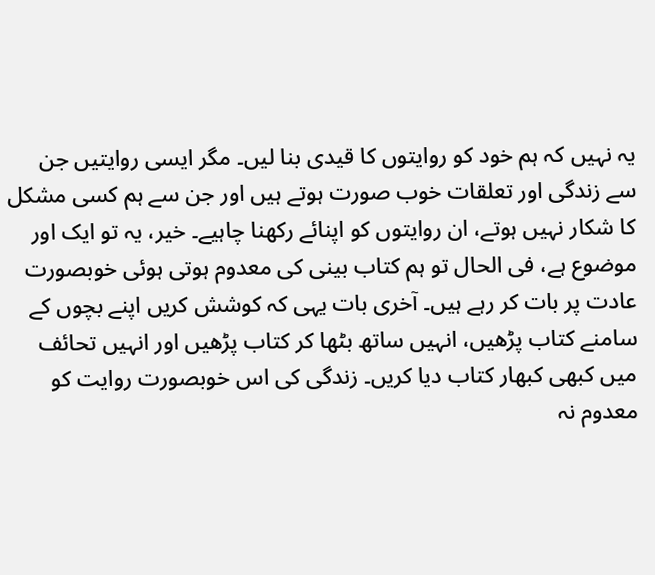یہ نہیں کہ ہم خود کو روایتوں کا قیدی بنا لیں۔ مگر ایسی روایتیں جن سے زندگی اور تعلقات خوب صورت ہوتے ہیں اور جن سے ہم کسی مشکل کا شکار نہیں ہوتے، ان روایتوں کو اپنائے رکھنا چاہیے۔ خیر، یہ تو ایک اور موضوع ہے، فی الحال تو ہم کتاب بینی کی معدوم ہوتی ہوئی خوبصورت عادت پر بات کر رہے ہیں۔ آخری بات یہی کہ کوشش کریں اپنے بچوں کے سامنے کتاب پڑھیں، انہیں ساتھ بٹھا کر کتاب پڑھیں اور انہیں تحائف میں کبھی کبھار کتاب دیا کریں۔ زندگی کی اس خوبصورت روایت کو معدوم نہ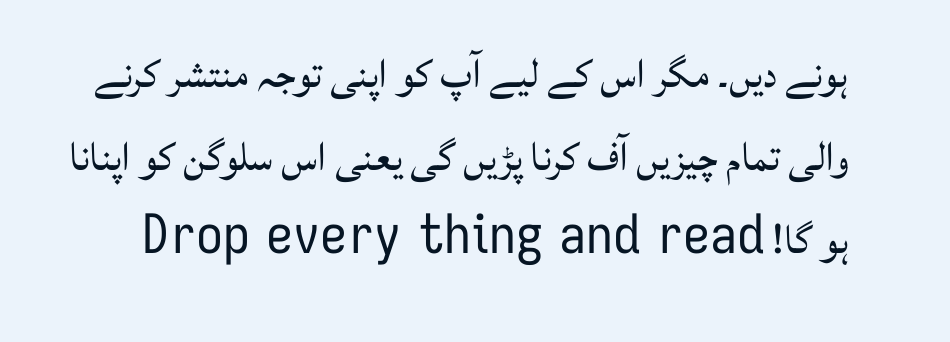ہونے دیں۔ مگر اس کے لیے آپ کو اپنی توجہ منتشر کرنے والی تمام چیزیں آف کرنا پڑیں گی یعنی اس سلوگن کو اپنانا ہو گا! Drop every thing and read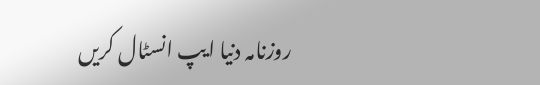روزنامہ دنیا ایپ انسٹال کریں